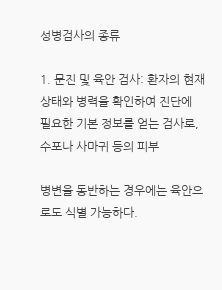성병검사의 종류

1. 문진 및 육안 검사: 환자의 현재 상태와 병력을 확인하여 진단에 필요한 기본 정보를 얻는 검사로, 수포나 사마귀 등의 피부

병변을 동반하는 경우에는 육안으로도 식별 가능하다.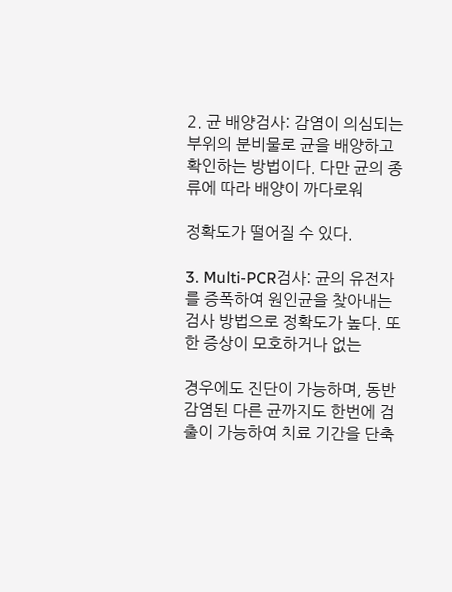2. 균 배양검사: 감염이 의심되는 부위의 분비물로 균을 배양하고 확인하는 방법이다. 다만 균의 종류에 따라 배양이 까다로워

정확도가 떨어질 수 있다.

3. Multi-PCR검사: 균의 유전자를 증폭하여 원인균을 찾아내는 검사 방법으로 정확도가 높다. 또한 증상이 모호하거나 없는

경우에도 진단이 가능하며, 동반 감염된 다른 균까지도 한번에 검출이 가능하여 치료 기간을 단축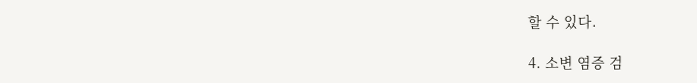할 수 있다.

4. 소변 염증 검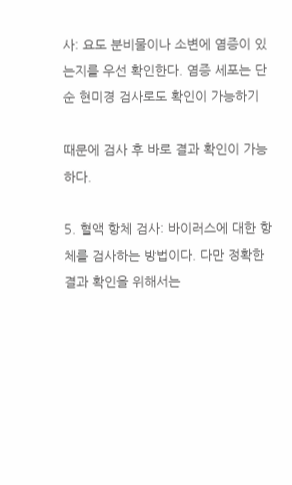사: 요도 분비물이나 소변에 염증이 있는지를 우선 확인한다. 염증 세포는 단순 현미경 검사로도 확인이 가능하기

때문에 검사 후 바로 결과 확인이 가능하다.

5. 혈액 항체 검사: 바이러스에 대한 항체를 검사하는 방법이다. 다만 정확한 결과 확인을 위해서는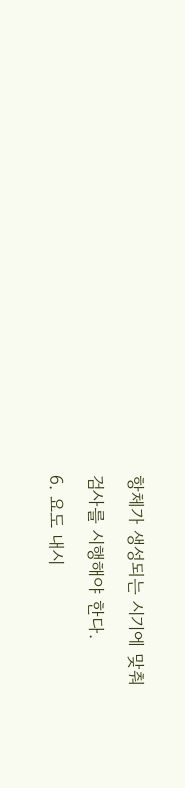항체가 생성되는 시기에 맞춰

검사를 시행해야 한다.

6. 요도 내시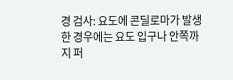경 검사: 요도에 콘딜로마가 발생한 경우에는 요도 입구나 안쪽까지 퍼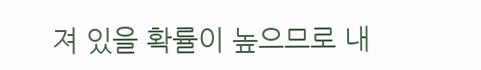져 있을 확률이 높으므로 내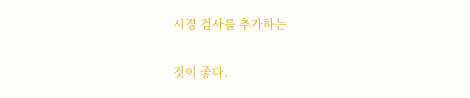시경 검사를 추가하는

것이 좋다.